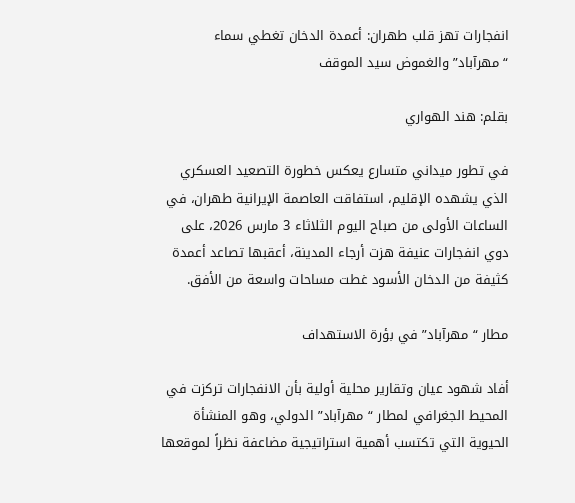انفجارات تهز قلب طهران: أعمدة الدخان تغطي سماء “مهرآباد” والغموض سيد الموقف

بقلم: هند الهواري

في تطور ميداني متسارع يعكس خطورة التصعيد العسكري الذي يشهده الإقليم، استفاقت العاصمة الإيرانية طهران، في الساعات الأولى من صباح اليوم الثلاثاء 3 مارس 2026، على دوي انفجارات عنيفة هزت أرجاء المدينة، أعقبها تصاعد أعمدة كثيفة من الدخان الأسود غطت مساحات واسعة من الأفق.

مطار “مهرآباد” في بؤرة الاستهداف

أفاد شهود عيان وتقارير محلية أولية بأن الانفجارات تركزت في المحيط الجغرافي لمطار “مهرآباد” الدولي، وهو المنشأة الحيوية التي تكتسب أهمية استراتيجية مضاعفة نظراً لموقعها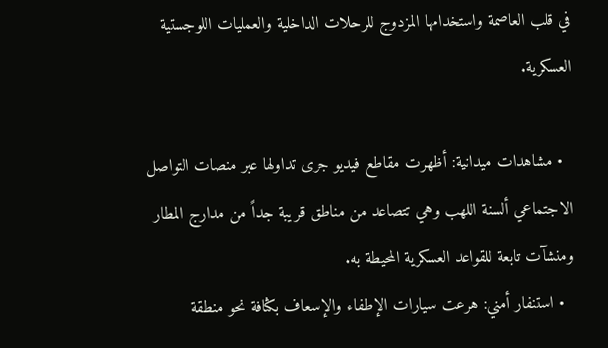في قلب العاصمة واستخدامها المزدوج للرحلات الداخلية والعمليات اللوجستية العسكرية.

  • مشاهدات ميدانية: أظهرت مقاطع فيديو جرى تداولها عبر منصات التواصل الاجتماعي ألسنة اللهب وهي تتصاعد من مناطق قريبة جداً من مدارج المطار ومنشآت تابعة للقواعد العسكرية المحيطة به.
  • استنفار أمني: هرعت سيارات الإطفاء والإسعاف بكثافة نحو منطقة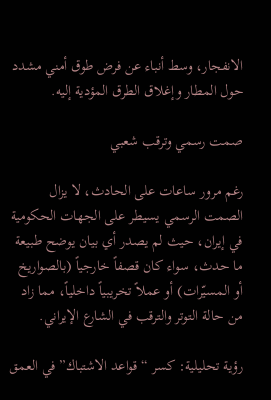الانفجار، وسط أنباء عن فرض طوق أمني مشدد حول المطار وإغلاق الطرق المؤدية إليه.

صمت رسمي وترقب شعبي

رغم مرور ساعات على الحادث، لا يزال الصمت الرسمي يسيطر على الجهات الحكومية في إيران، حيث لم يصدر أي بيان يوضح طبيعة ما حدث، سواء كان قصفاً خارجياً (بالصواريخ أو المسيّرات) أو عملاً تخريبياً داخلياً، مما زاد من حالة التوتر والترقب في الشارع الإيراني.

رؤية تحليلية: كسر “قواعد الاشتباك” في العمق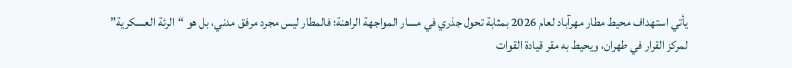يأتي استهداف محيط مطار مهرآباد لعام 2026 بمثابة تحول جذري في مسار المواجهة الراهنة؛ فالمطار ليس مجرد مرفق مدني، بل هو “الرئة العسكرية” لمركز القرار في طهران، ويحيط به مقر قيادة القوات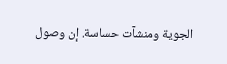الجوية ومنشآت حساسة. إن وصول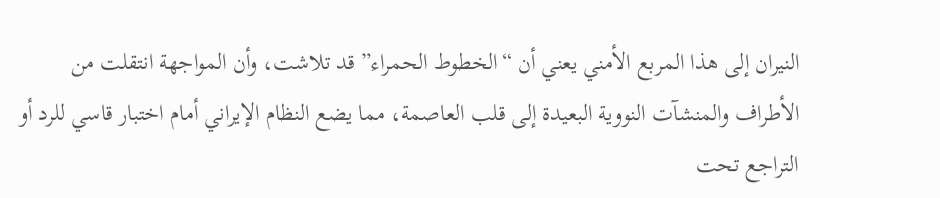النيران إلى هذا المربع الأمني يعني أن “الخطوط الحمراء” قد تلاشت، وأن المواجهة انتقلت من الأطراف والمنشآت النووية البعيدة إلى قلب العاصمة، مما يضع النظام الإيراني أمام اختبار قاسي للرد أو التراجع تحت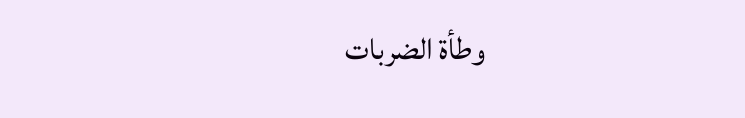وطأة الضربات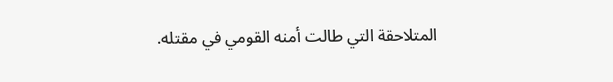المتلاحقة التي طالت أمنه القومي في مقتله.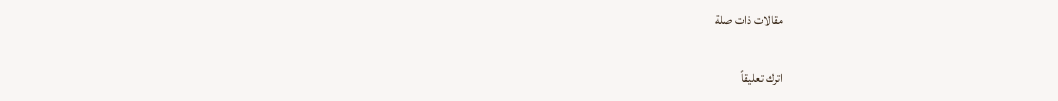مقالات ذات صلة

اترك تعليقاً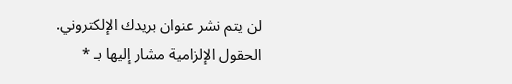لن يتم نشر عنوان بريدك الإلكتروني. الحقول الإلزامية مشار إليها بـ *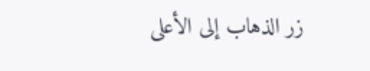زر الذهاب إلى الأعلى